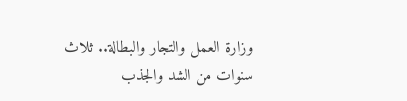وزارة العمل والتجار والبطالة.. ثلاث سنوات من الشد والجذب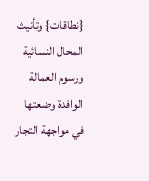{نطاقات} وتأنيث المحال النسائية ورسوم العمالة الوافدة وضعتها في مواجهة التجار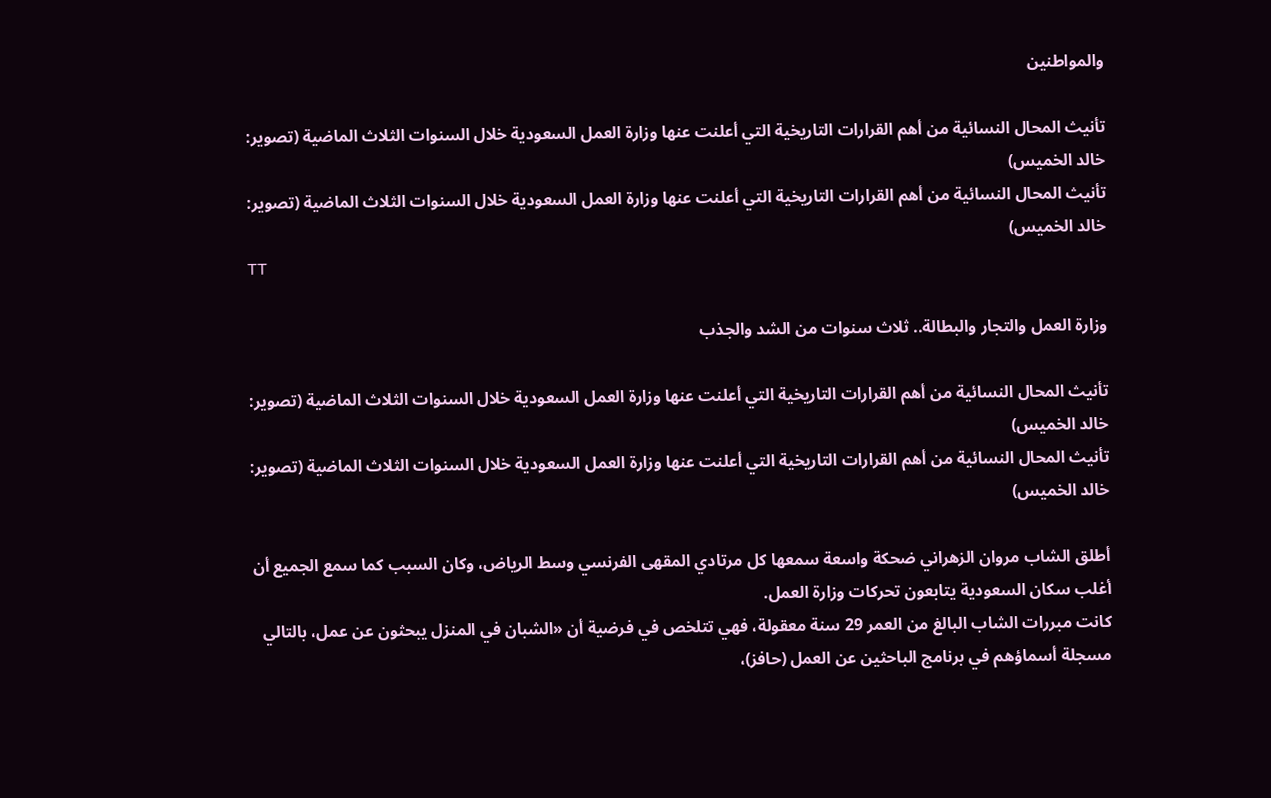والمواطنين

تأنيث المحال النسائية من أهم القرارات التاريخية التي أعلنت عنها وزارة العمل السعودية خلال السنوات الثلاث الماضية (تصوير: خالد الخميس)
تأنيث المحال النسائية من أهم القرارات التاريخية التي أعلنت عنها وزارة العمل السعودية خلال السنوات الثلاث الماضية (تصوير: خالد الخميس)
TT

وزارة العمل والتجار والبطالة.. ثلاث سنوات من الشد والجذب

تأنيث المحال النسائية من أهم القرارات التاريخية التي أعلنت عنها وزارة العمل السعودية خلال السنوات الثلاث الماضية (تصوير: خالد الخميس)
تأنيث المحال النسائية من أهم القرارات التاريخية التي أعلنت عنها وزارة العمل السعودية خلال السنوات الثلاث الماضية (تصوير: خالد الخميس)

أطلق الشاب مروان الزهراني ضحكة واسعة سمعها كل مرتادي المقهى الفرنسي وسط الرياض، وكان السبب كما سمع الجميع أن أغلب سكان السعودية يتابعون تحركات وزارة العمل.
كانت مبررات الشاب البالغ من العمر 29 سنة معقولة، فهي تتلخص في فرضية أن «الشبان في المنزل يبحثون عن عمل، بالتالي مسجلة أسماؤهم في برنامج الباحثين عن العمل (حافز)،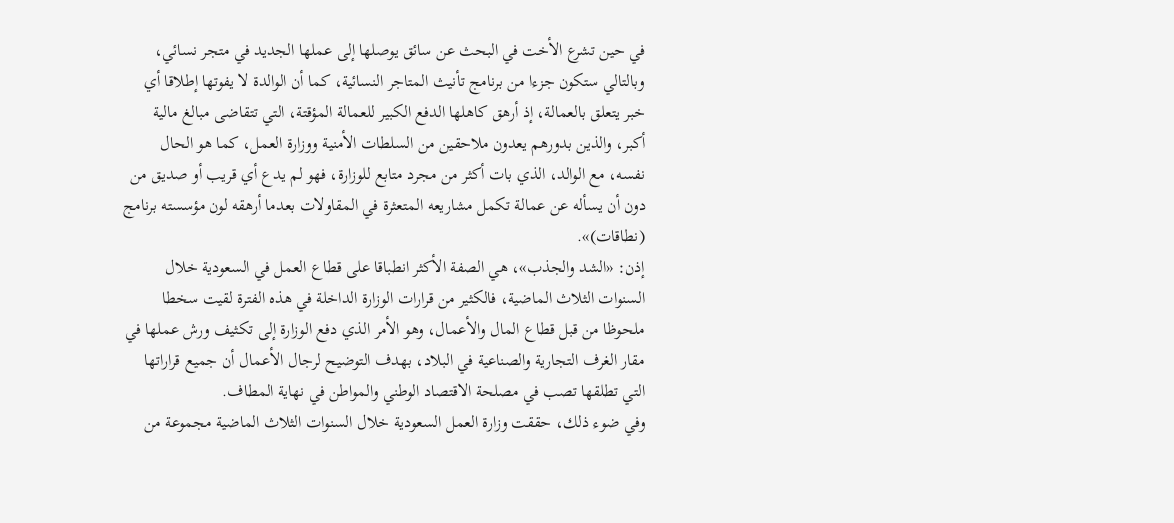في حين تشرع الأخت في البحث عن سائق يوصلها إلى عملها الجديد في متجر نسائي، وبالتالي ستكون جزءا من برنامج تأنيث المتاجر النسائية، كما أن الوالدة لا يفوتها إطلاقا أي خبر يتعلق بالعمالة، إذ أرهق كاهلها الدفع الكبير للعمالة المؤقتة، التي تتقاضى مبالغ مالية أكبر، والذين بدورهم يعدون ملاحقين من السلطات الأمنية ووزارة العمل، كما هو الحال نفسه، مع الوالد، الذي بات أكثر من مجرد متابع للوزارة، فهو لم يدع أي قريب أو صديق من دون أن يسأله عن عمالة تكمل مشاريعه المتعثرة في المقاولات بعدما أرهقه لون مؤسسته برنامج (نطاقات)».
إذن: «الشد والجذب»، هي الصفة الأكثر انطباقا على قطاع العمل في السعودية خلال السنوات الثلاث الماضية، فالكثير من قرارات الوزارة الداخلة في هذه الفترة لقيت سخطا ملحوظا من قبل قطاع المال والأعمال، وهو الأمر الذي دفع الوزارة إلى تكثيف ورش عملها في مقار الغرف التجارية والصناعية في البلاد، بهدف التوضيح لرجال الأعمال أن جميع قراراتها التي تطلقها تصب في مصلحة الاقتصاد الوطني والمواطن في نهاية المطاف.
وفي ضوء ذلك، حققت وزارة العمل السعودية خلال السنوات الثلاث الماضية مجموعة من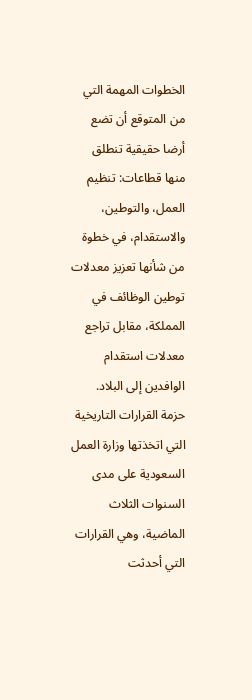الخطوات المهمة التي من المتوقع أن تضع أرضا حقيقية تنطلق منها قطاعات: تنظيم العمل، والتوطين، والاستقدام، في خطوة من شأنها تعزيز معدلات توطين الوظائف في المملكة، مقابل تراجع معدلات استقدام الوافدين إلى البلاد.
حزمة القرارات التاريخية التي اتخذتها وزارة العمل السعودية على مدى السنوات الثلاث الماضية، وهي القرارات التي أحدثت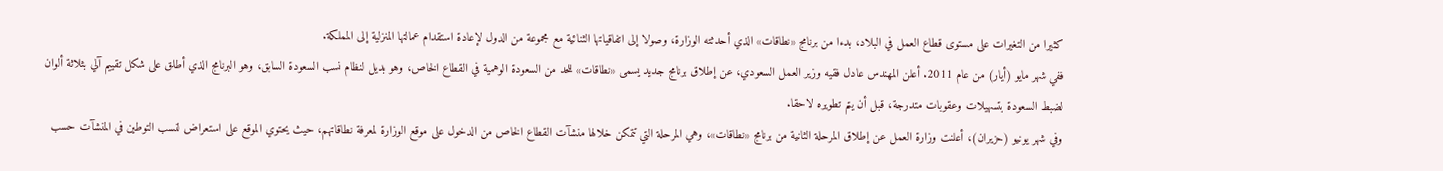كثيرا من التغيرات على مستوى قطاع العمل في البلاد، بدءا من برنامج «نطاقات» الذي أحدثته الوزارة، وصولا إلى اتفاقياتها الثنائية مع مجموعة من الدول لإعادة استقدام عمالتها المنزلية إلى المملكة.
ففي شهر مايو (أيار) من عام 2011. أعلن المهندس عادل فقيه وزير العمل السعودي، عن إطلاق برنامج جديد يسمى «نطاقات» للحد من السعودة الوهمية في القطاع الخاص، وهو بديل لنظام نسب السعودة السابق، وهو البرنامج الذي أطلق على شكل تقييم آلي بثلاثة ألوان لضبط السعودة بتسهيلات وعقوبات متدرجة، قبل أن يتم تطويره لاحقا.
وفي شهر يونيو (حزيران)، أعلنت وزارة العمل عن إطلاق المرحلة الثانية من برنامج «نطاقات»، وهي المرحلة التي تتمكن خلالها منشآت القطاع الخاص من الدخول على موقع الوزارة لمعرفة نطاقاتهم، حيث يحتوي الموقع على استعراض لنسب التوطين في المنشآت حسب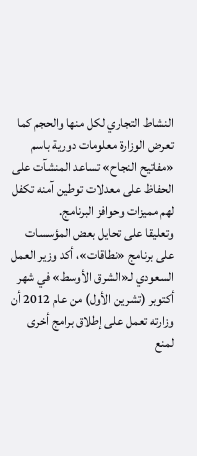النشاط التجاري لكل منها والحجم كما تعرض الوزارة معلومات دورية باسم «مفاتيح النجاح» تساعد المنشآت على الحفاظ على معدلات توطين آمنه تكفل لهم مميزات وحوافز البرنامج.
وتعليقا على تحايل بعض المؤسسات على برنامج «نطاقات»، أكد وزير العمل السعودي لـ«الشرق الأوسط» في شهر أكتوبر (تشرين الأول) من عام 2012 أن وزارته تعمل على إطلاق برامج أخرى لمنع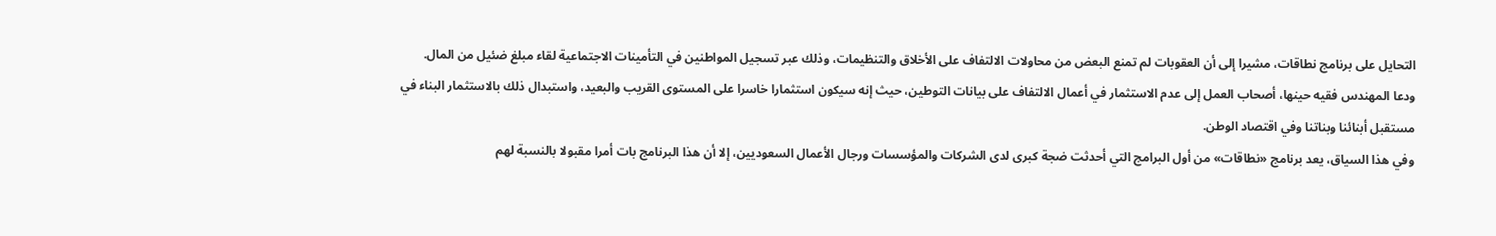التحايل على برنامج نطاقات، مشيرا إلى أن العقوبات لم تمنع البعض من محاولات الالتفاف على الأخلاق والتنظيمات، وذلك عبر تسجيل المواطنين في التأمينات الاجتماعية لقاء مبلغ ضئيل من المال.
ودعا المهندس فقيه حينها، أصحاب العمل إلى عدم الاستثمار في أعمال الالتفاف على بيانات التوطين، حيث إنه سيكون استثمارا خاسرا على المستوى القريب والبعيد، واستبدال ذلك بالاستثمار البناء في مستقبل أبنائنا وبناتنا وفي اقتصاد الوطن.
وفي هذا السياق، يعد برنامج «نطاقات» من أول البرامج التي أحدثت ضجة كبرى لدى الشركات والمؤسسات ورجال الأعمال السعوديين، إلا أن هذا البرنامج بات أمرا مقبولا بالنسبة لهم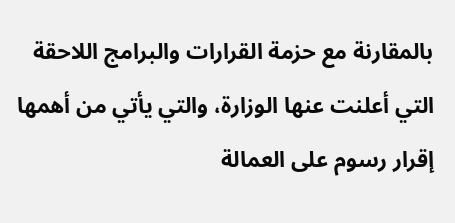بالمقارنة مع حزمة القرارات والبرامج اللاحقة التي أعلنت عنها الوزارة، والتي يأتي من أهمها إقرار رسوم على العمالة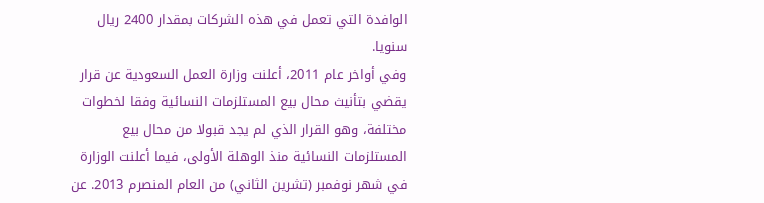الوافدة التي تعمل في هذه الشركات بمقدار 2400 ريال سنويا.
وفي أواخر عام 2011، أعلنت وزارة العمل السعودية عن قرار يقضي بتأنيث محال بيع المستلزمات النسائية وفقا لخطوات مختلفة، وهو القرار الذي لم يجد قبولا من محال بيع المستلزمات النسائية منذ الوهلة الأولى، فيما أعلنت الوزارة في شهر نوفمبر (تشرين الثاني) من العام المنصرم 2013. عن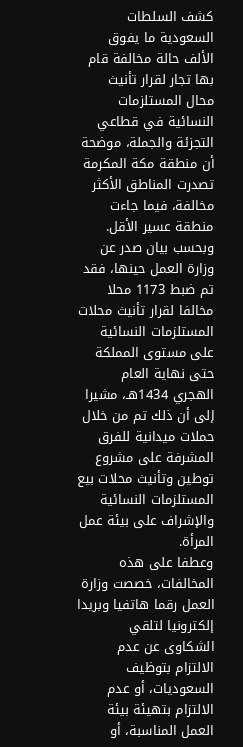كشف السلطات السعودية ما يفوق الألف حالة مخالفة قام بها تجار لقرار تأنيث محال المستلزمات النسائية في قطاعي التجزئة والجملة، موضحة أن منطقة مكة المكرمة تصدرت المناطق الأكثر مخالفة، فيما جاءت منطقة عسير الأقل.
وبحسب بيان صدر عن وزارة العمل حينها، فقد تم ضبط 1173 محلا مخالفا لقرار تأنيث محلات المستلزمات النسائية على مستوى المملكة حتى نهاية العام الهجري 1434هـ، مشيرا إلى أن ذلك تم من خلال حملات ميدانية للفرق المشرفة على مشروع توطين وتأنيث محلات بيع المستلزمات النسائية والإشراف على بيئة عمل المرأة.
وعطفا على هذه المخالفات، خصصت وزارة العمل رقما هاتفيا وبريدا إلكترونيا لتلقي الشكاوى عن عدم الالتزام بتوظيف السعوديات، أو عدم الالتزام بتهيئة بيئة العمل المناسبة، أو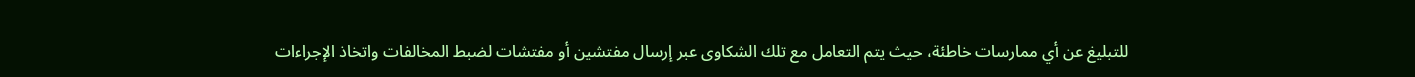للتبليغ عن أي ممارسات خاطئة، حيث يتم التعامل مع تلك الشكاوى عبر إرسال مفتشين أو مفتشات لضبط المخالفات واتخاذ الإجراءات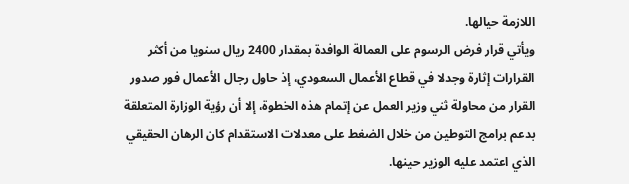اللازمة حيالها.
ويأتي قرار فرض الرسوم على العمالة الوافدة بمقدار 2400 ريال سنويا من أكثر القرارات إثارة وجدلا في قطاع الأعمال السعودي، إذ حاول رجال الأعمال فور صدور القرار من محاولة ثني وزير العمل عن إتمام هذه الخطوة، إلا أن رؤية الوزارة المتعلقة بدعم برامج التوطين من خلال الضغط على معدلات الاستقدام كان الرهان الحقيقي الذي اعتمد عليه الوزير حينها.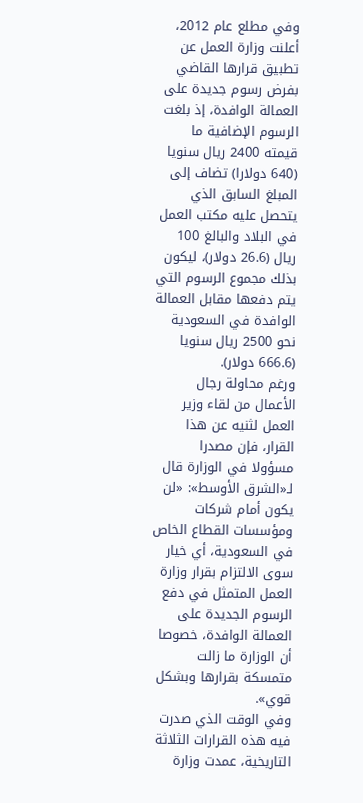وفي مطلع عام 2012، أعلنت وزارة العمل عن تطبيق قرارها القاضي بفرض رسوم جديدة على العمالة الوافدة، إذ بلغت الرسوم الإضافية ما قيمته 2400 ريال سنويا (640 دولارا) تضاف إلى المبلغ السابق الذي يتحصل عليه مكتب العمل في البلاد والبالغ 100 ريال (26.6 دولار)، ليكون بذلك مجموع الرسوم التي يتم دفعها مقابل العمالة الوافدة في السعودية نحو 2500 ريال سنويا (666.6 دولار).
ورغم محاولة رجال الأعمال من لقاء وزير العمل لثنيه عن هذا القرار، فإن مصدرا مسؤولا في الوزارة قال لـ«الشرق الأوسط»: «لن يكون أمام شركات ومؤسسات القطاع الخاص في السعودية، أي خيار سوى الالتزام بقرار وزارة العمل المتمثل في دفع الرسوم الجديدة على العمالة الوافدة، خصوصا أن الوزارة ما زالت متمسكة بقرارها وبشكل قوي».
وفي الوقت الذي صدرت فيه هذه القرارات الثلاثة التاريخية، عمدت وزارة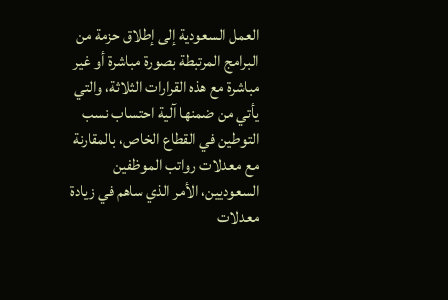العمل السعودية إلى إطلاق حزمة من البرامج المرتبطة بصورة مباشرة أو غير مباشرة مع هذه القرارات الثلاثة، والتي يأتي من ضمنها آلية احتساب نسب التوطين في القطاع الخاص، بالمقارنة مع معدلات رواتب الموظفين السعوديين، الأمر الذي ساهم في زيادة معدلات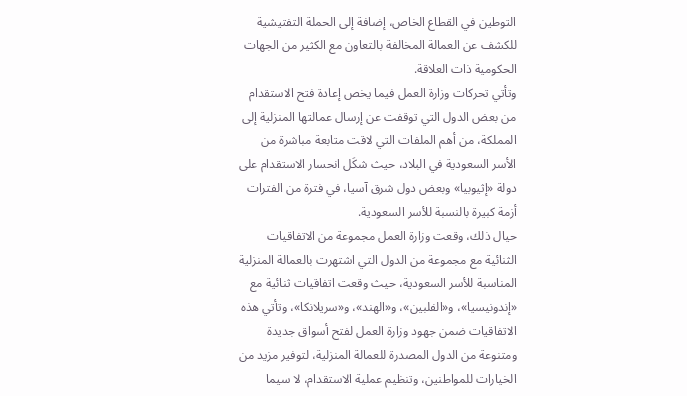التوطين في القطاع الخاص، إضافة إلى الحملة التفتيشية للكشف عن العمالة المخالفة بالتعاون مع الكثير من الجهات الحكومية ذات العلاقة.
وتأتي تحركات وزارة العمل فيما يخص إعادة فتح الاستقدام من بعض الدول التي توقفت عن إرسال عمالتها المنزلية إلى المملكة، من أهم الملفات التي لاقت متابعة مباشرة من الأسر السعودية في البلاد، حيث شكَل انحسار الاستقدام على دولة «إثيوبيا» وبعض دول شرق آسيا، في فترة من الفترات أزمة كبيرة بالنسبة للأسر السعودية.
حيال ذلك، وقعت وزارة العمل مجموعة من الاتفاقيات الثنائية مع مجموعة من الدول التي اشتهرت بالعمالة المنزلية المناسبة للأسر السعودية، حيث وقعت اتفاقيات ثنائية مع «إندونيسيا»، و«الفلبين»، و«الهند»، و«سريلانكا»، وتأتي هذه الاتفاقيات ضمن جهود وزارة العمل لفتح أسواق جديدة ومتنوعة من الدول المصدرة للعمالة المنزلية، لتوفير مزيد من الخيارات للمواطنين، وتنظيم عملية الاستقدام، لا سيما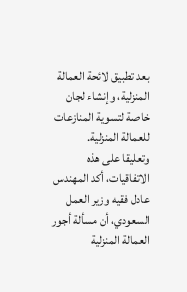بعد تطبيق لائحة العمالة المنزلية، وإنشاء لجان خاصة لتسوية المنازعات للعمالة المنزلية.
وتعليقا على هذه الاتفاقيات، أكد المهندس عادل فقيه وزير العمل السعودي، أن مسألة أجور العمالة المنزلية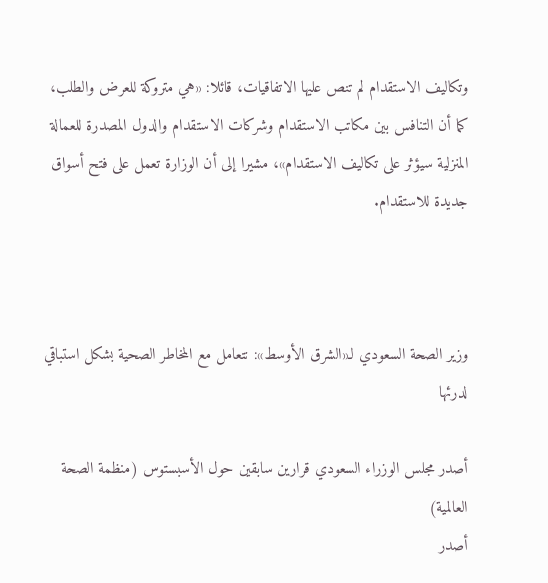وتكاليف الاستقدام لم تنص عليها الاتفاقيات، قائلا: «هي متروكة للعرض والطلب، كما أن التنافس بين مكاتب الاستقدام وشركات الاستقدام والدول المصدرة للعمالة المنزلية سيؤثر على تكاليف الاستقدام»، مشيرا إلى أن الوزارة تعمل على فتح أسواق جديدة للاستقدام.



وزير الصحة السعودي لـ«الشرق الأوسط»: نتعامل مع المخاطر الصحية بشكل استباقي لدرئها

أصدر مجلس الوزراء السعودي قرارين سابقين حول الأسبستوس (منظمة الصحة العالمية)
أصدر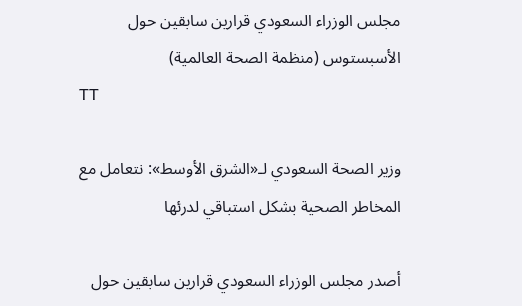مجلس الوزراء السعودي قرارين سابقين حول الأسبستوس (منظمة الصحة العالمية)
TT

وزير الصحة السعودي لـ«الشرق الأوسط»: نتعامل مع المخاطر الصحية بشكل استباقي لدرئها

أصدر مجلس الوزراء السعودي قرارين سابقين حول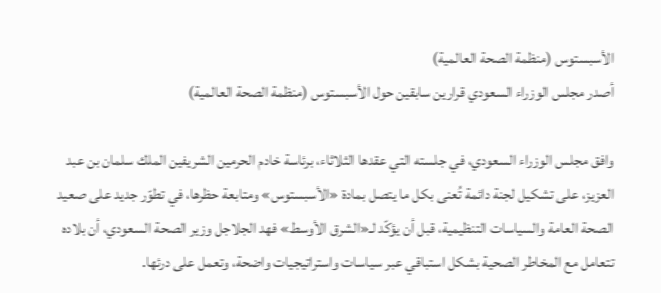الأسبستوس (منظمة الصحة العالمية)
أصدر مجلس الوزراء السعودي قرارين سابقين حول الأسبستوس (منظمة الصحة العالمية)

وافق مجلس الوزراء السعودي، في جلسته التي عقدها الثلاثاء، برئاسة خادم الحرمين الشريفين الملك سلمان بن عبد العزيز، على تشكيل لجنة دائمة تُعنى بكل ما يتصل بمادة «الأسبستوس» ومتابعة حظرها، في تطوّر جديد على صعيد الصحة العامة والسياسات التنظيمية، قبل أن يؤكّد لـ«الشرق الأوسط» فهد الجلاجل وزير الصحة السعودي، أن بلاده تتعامل مع المخاطر الصحية بشكل استباقي عبر سياسات واستراتيجيات واضحة، وتعمل على درئها.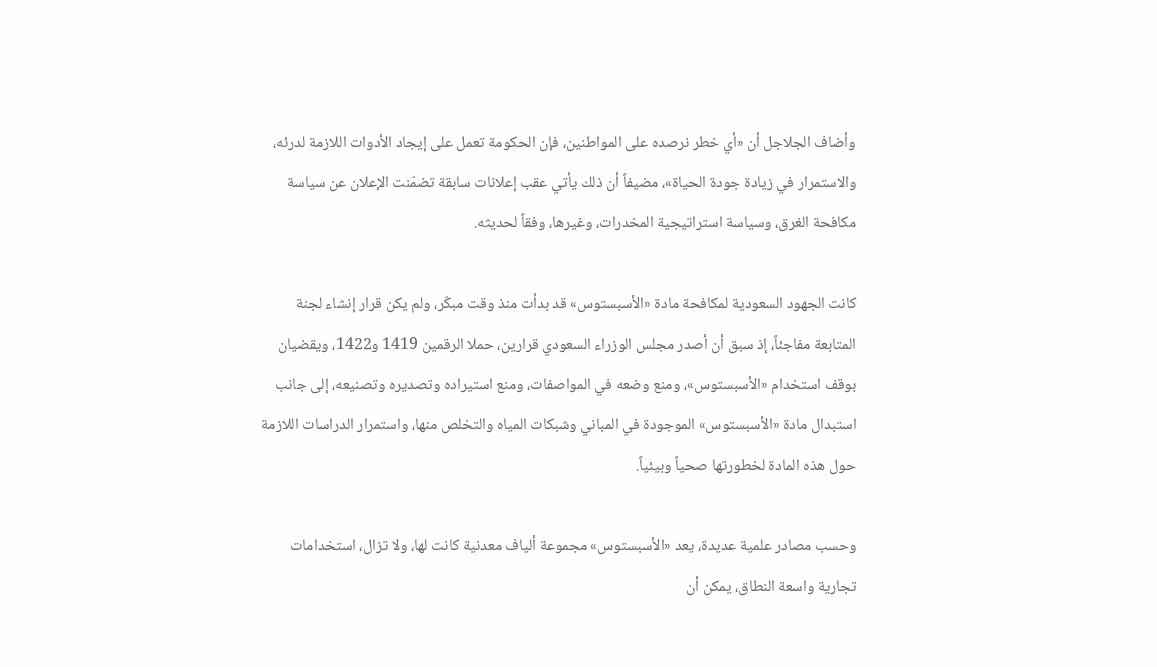وأضاف الجلاجل أن «أي خطر نرصده على المواطنين، فإن الحكومة تعمل على إيجاد الأدوات اللازمة لدرئه، والاستمرار في زيادة جودة الحياة»، مضيفاً أن ذلك يأتي عقب إعلانات سابقة تضمّنت الإعلان عن سياسة مكافحة الغرق، وسياسة استراتيجية المخدرات، وغيرها، وفقاً لحديثه.

كانت الجهود السعودية لمكافحة مادة «الأسبستوس» قد بدأت منذ وقت مبكّر، ولم يكن قرار إنشاء لجنة المتابعة مفاجئاً، إذ سبق أن أصدر مجلس الوزراء السعودي قرارين، حملا الرقمين 1419 و1422، ويقضيان بوقف استخدام «الأسبستوس»، ومنع وضعه في المواصفات، ومنع استيراده وتصديره وتصنيعه، إلى جانب استبدال مادة «الأسبستوس» الموجودة في المباني وشبكات المياه والتخلص منها، واستمرار الدراسات اللازمة حول هذه المادة لخطورتها صحياً وبيئياً.

وحسب مصادر علمية عديدة، يعد «الأسبستوس» مجموعة ألياف معدنية كانت لها، ولا تزال، استخدامات تجارية واسعة النطاق، يمكن أن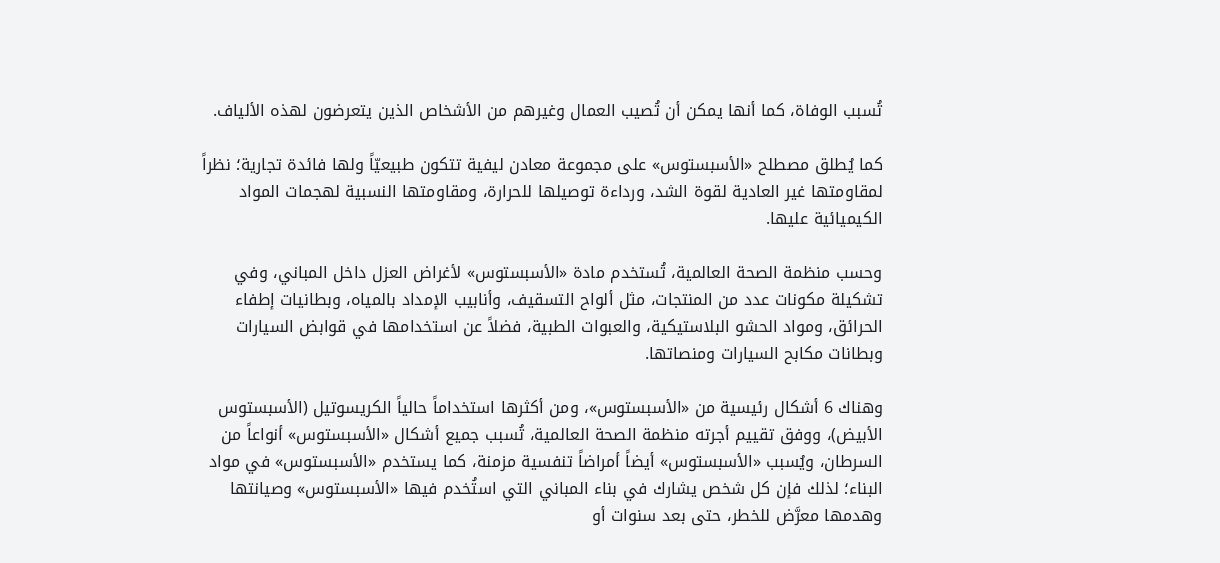تُسبب الوفاة، كما أنها يمكن أن تُصيب العمال وغيرهم من الأشخاص الذين يتعرضون لهذه الألياف.

كما يُطلق مصطلح «الأسبستوس» على مجموعة معادن ليفية تتكون طبيعيّاً ولها فائدة تجارية؛ نظراً لمقاومتها غير العادية لقوة الشد، ورداءة توصيلها للحرارة، ومقاومتها النسبية لهجمات المواد الكيميائية عليها.

وحسب منظمة الصحة العالمية، تُستخدم مادة «الأسبستوس» لأغراض العزل داخل المباني، وفي تشكيلة مكونات عدد من المنتجات، مثل ألواح التسقيف، وأنابيب الإمداد بالمياه، وبطانيات إطفاء الحرائق، ومواد الحشو البلاستيكية، والعبوات الطبية، فضلاً عن استخدامها في قوابض السيارات وبطانات مكابح السيارات ومنصاتها.

وهناك 6 أشكال رئيسية من «الأسبستوس»، ومن أكثرها استخداماً حالياً الكريسوتيل (الأسبستوس الأبيض)، ووفق تقييم أجرته منظمة الصحة العالمية، تُسبب جميع أشكال «الأسبستوس» أنواعاً من السرطان، ويُسبب «الأسبستوس» أيضاً أمراضاً تنفسية مزمنة، كما يستخدم «الأسبستوس» في مواد البناء؛ لذلك فإن كل شخص يشارك في بناء المباني التي استُخدم فيها «الأسبستوس» وصيانتها وهدمها معرَّض للخطر، حتى بعد سنوات أو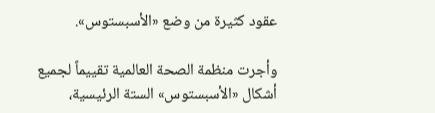عقود كثيرة من وضع «الأسبستوس».

وأجرت منظمة الصحة العالمية تقييماً لجميع أشكال «الأسبستوس» الستة الرئيسية،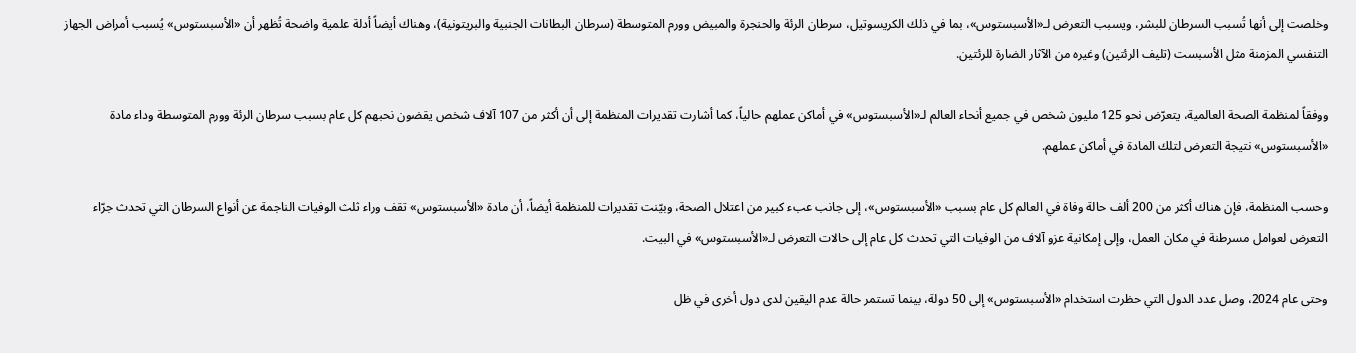وخلصت إلى أنها تُسبب السرطان للبشر، ويسبب التعرض لـ«الأسبستوس»، بما في ذلك الكريسوتيل، سرطان الرئة والحنجرة والمبيض وورم المتوسطة (سرطان البطانات الجنبية والبريتونية)، وهناك أيضاً أدلة علمية واضحة تُظهر أن «الأسبستوس» يُسبب أمراض الجهاز التنفسي المزمنة مثل الأسبست (تليف الرئتين) وغيره من الآثار الضارة للرئتين.

ووفقاً لمنظمة الصحة العالمية، يتعرّض نحو 125 مليون شخص في جميع أنحاء العالم لـ«الأسبستوس» في أماكن عملهم حالياً، كما أشارت تقديرات المنظمة إلى أن أكثر من 107 آلاف شخص يقضون نحبهم كل عام بسبب سرطان الرئة وورم المتوسطة وداء مادة «الأسبستوس» نتيجة التعرض لتلك المادة في أماكن عملهم.

وحسب المنظمة، فإن هناك أكثر من 200 ألف حالة وفاة في العالم كل عام بسبب «الأسبستوس»، إلى جانب عبء كبير من اعتلال الصحة، وبيّنت تقديرات للمنظمة أيضاً، أن مادة «الأسبستوس» تقف وراء ثلث الوفيات الناجمة عن أنواع السرطان التي تحدث جرّاء التعرض لعوامل مسرطنة في مكان العمل، وإلى إمكانية عزو آلاف من الوفيات التي تحدث كل عام إلى حالات التعرض لـ«الأسبستوس» في البيت.

وحتى عام 2024، وصل عدد الدول التي حظرت استخدام «الأسبستوس» إلى 50 دولة، بينما تستمر حالة عدم اليقين لدى دول أخرى في ظل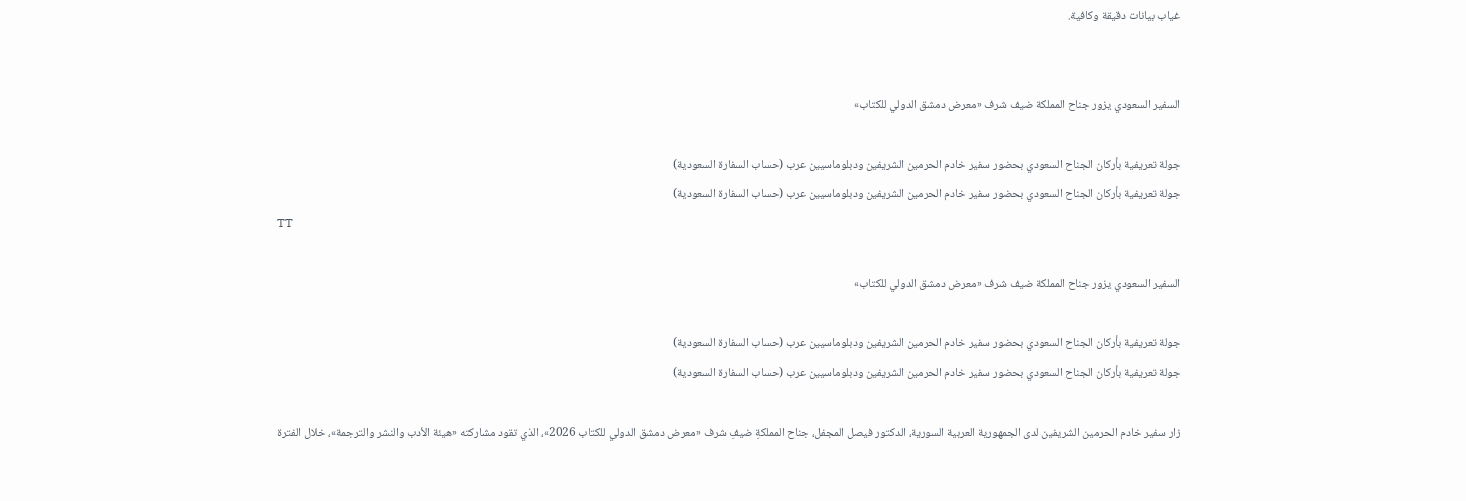غياب بيانات دقيقة وكافية.


السفير السعودي يزور جناح المملكة ضيف شرف «معرض دمشق الدولي للكتاب»

جولة تعريفية بأركان الجناح السعودي بحضور سفير خادم الحرمين الشريفين ودبلوماسيين عرب (حساب السفارة السعودية)
جولة تعريفية بأركان الجناح السعودي بحضور سفير خادم الحرمين الشريفين ودبلوماسيين عرب (حساب السفارة السعودية)
TT

السفير السعودي يزور جناح المملكة ضيف شرف «معرض دمشق الدولي للكتاب»

جولة تعريفية بأركان الجناح السعودي بحضور سفير خادم الحرمين الشريفين ودبلوماسيين عرب (حساب السفارة السعودية)
جولة تعريفية بأركان الجناح السعودي بحضور سفير خادم الحرمين الشريفين ودبلوماسيين عرب (حساب السفارة السعودية)

زار سفير خادم الحرمين الشريفين لدى الجمهورية العربية السورية، الدكتور فيصل المجفل، جناح المملكةِ ضيفِ شرف «معرض دمشق الدولي للكتاب 2026»، الذي تقود مشاركته «هيئة الأدب والنشر والترجمة»، خلال الفترة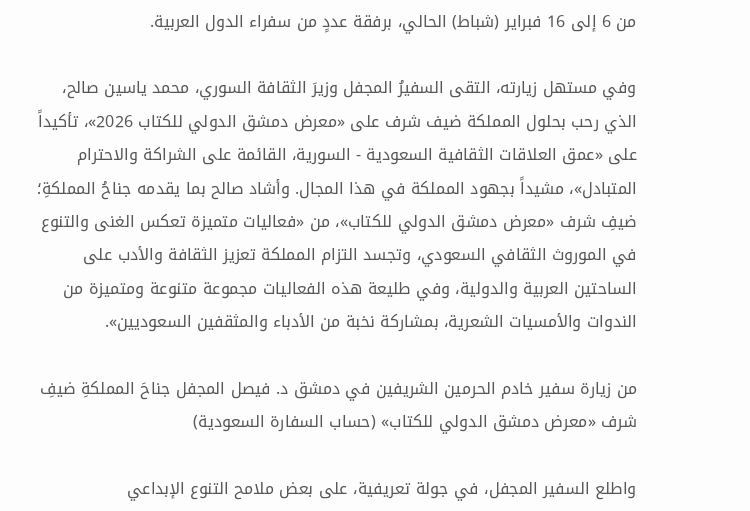من 6 إلى 16 فبراير (شباط) الحالي، برفقة عددٍ من سفراء الدول العربية.

وفي مستهل زيارته، التقى السفيرُ المجفل وزيرَ الثقافة السوري، محمد ياسين صالح، الذي رحب بحلول المملكة ضيف شرف على «معرض دمشق الدولي للكتاب 2026»، تأكيداً على «عمق العلاقات الثقافية السعودية - السورية، القائمة على الشراكة والاحترام المتبادل»، مشيداً بجهود المملكة في هذا المجال. وأشاد صالح بما يقدمه جناحُ المملكةِ؛ ضيفِ شرف «معرض دمشق الدولي للكتاب»، من «فعاليات متميزة تعكس الغنى والتنوع في الموروث الثقافي السعودي، وتجسد التزام المملكة تعزيز الثقافة والأدب على الساحتين العربية والدولية، وفي طليعة هذه الفعاليات مجموعة متنوعة ومتميزة من الندوات والأمسيات الشعرية، بمشاركة نخبة من الأدباء والمثقفين السعوديين».

من زيارة سفير خادم الحرمين الشريفين في دمشق د. فيصل المجفل جناحَ المملكةِ ضيفِ شرف «معرض دمشق الدولي للكتاب» (حساب السفارة السعودية)

واطلع السفير المجفل، في جولة تعريفية، على بعض ملامح التنوع الإبداعي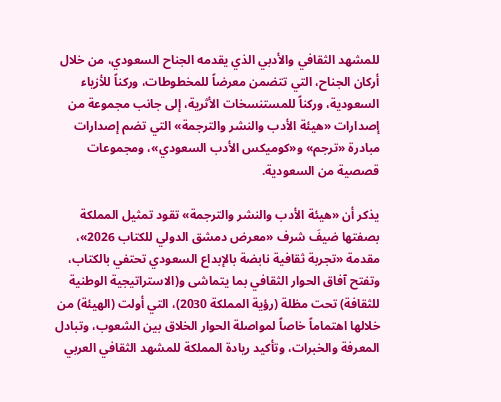للمشهد الثقافي والأدبي الذي يقدمه الجناح السعودي، من خلال أركان الجناح، التي تتضمن معرضاً للمخطوطات، وركناً للأزياء السعودية، وركناً للمستنسخات الأثرية، إلى جانب مجموعة من إصدارات «هيئة الأدب والنشر والترجمة» التي تضم إصدارات مبادرة «ترجم» و«كوميكس الأدب السعودي»، ومجموعات قصصية من السعودية.

يذكر أن «هيئة الأدب والنشر والترجمة» تقود تمثيل المملكة بصفتها ضيفَ شرف «معرض دمشق الدولي للكتاب 2026»، مقدمة «تجربة ثقافية نابضة بالإبداع السعودي تحتفي بالكتاب، وتفتح آفاق الحوار الثقافي بما يتماشى و(الاستراتيجية الوطنية للثقافة) تحت مظلة (رؤية المملكة 2030)، التي أولت (الهيئة) من خلالها اهتماماً خاصاً لمواصلة الحوار الخلاق بين الشعوب، وتبادل المعرفة والخبرات، وتأكيد ريادة المملكة للمشهد الثقافي العربي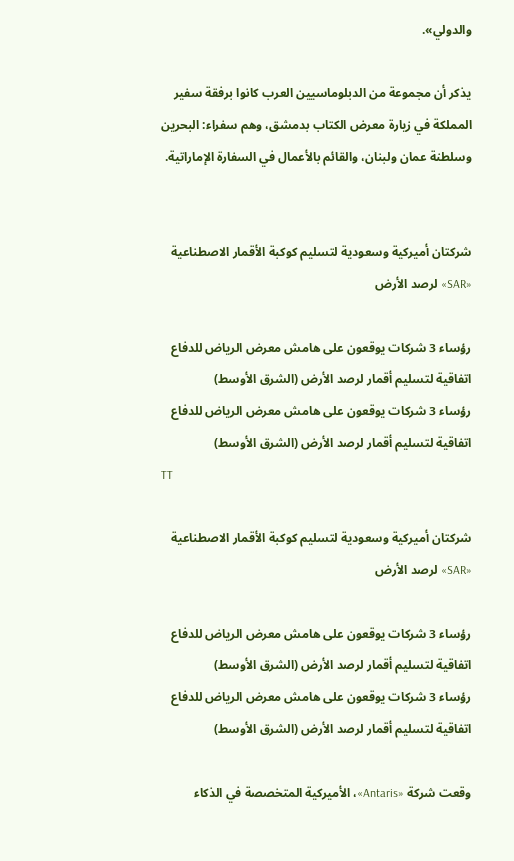والدولي».

يذكر أن مجموعة من الدبلوماسيين العرب كانوا برفقة سفير المملكة في زيارة معرض الكتاب بدمشق، وهم سفراء: البحرين وسلطنة عمان ولبنان، والقائم بالأعمال في السفارة الإماراتية.


شركتان أميركية وسعودية لتسليم كوكبة الأقمار الاصطناعية «SAR» لرصد الأرض

رؤساء 3 شركات يوقعون على هامش معرض الرياض للدفاع اتفاقية لتسليم أقمار لرصد الأرض (الشرق الأوسط)
رؤساء 3 شركات يوقعون على هامش معرض الرياض للدفاع اتفاقية لتسليم أقمار لرصد الأرض (الشرق الأوسط)
TT

شركتان أميركية وسعودية لتسليم كوكبة الأقمار الاصطناعية «SAR» لرصد الأرض

رؤساء 3 شركات يوقعون على هامش معرض الرياض للدفاع اتفاقية لتسليم أقمار لرصد الأرض (الشرق الأوسط)
رؤساء 3 شركات يوقعون على هامش معرض الرياض للدفاع اتفاقية لتسليم أقمار لرصد الأرض (الشرق الأوسط)

وقعت شركة «Antaris»، الأميركية المتخصصة في الذكاء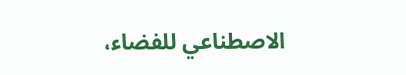الاصطناعي للفضاء،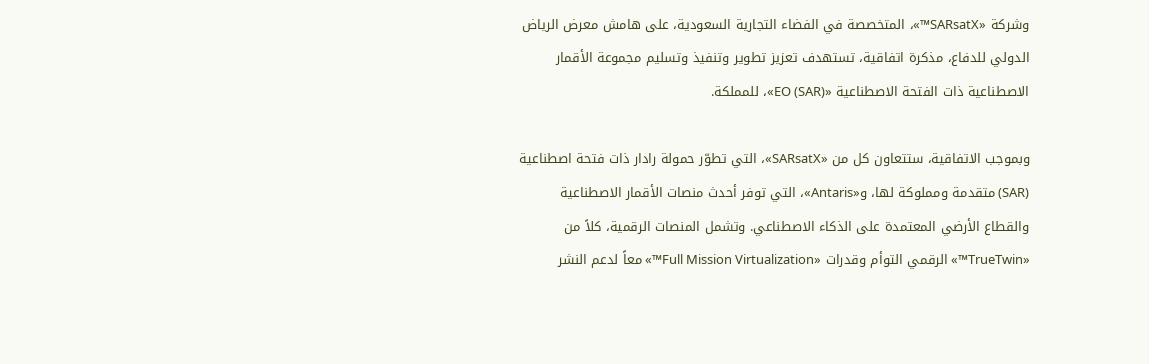وشركة «SARsatX™»، المتخصصة في الفضاء التجارية السعودية، على هامش معرض الرياض الدولي للدفاع، مذكرة اتفاقية، تستهدف تعزيز تطوير وتنفيذ وتسليم مجموعة الأقمار الاصطناعية ذات الفتحة الاصطناعية «(SAR) EO»، للمملكة.

وبموجب الاتفاقية، ستتعاون كل من «SARsatX»، التي تطوّر حمولة رادار ذات فتحة اصطناعية (SAR) متقدمة ومملوكة لها، و«Antaris»، التي توفر أحدث منصات الأقمار الاصطناعية والقطاع الأرضي المعتمدة على الذكاء الاصطناعي. وتشمل المنصات الرقمية، كلاً من «TrueTwin™» الرقمي التوأم وقدرات «Full Mission Virtualization™» معاً لدعم النشر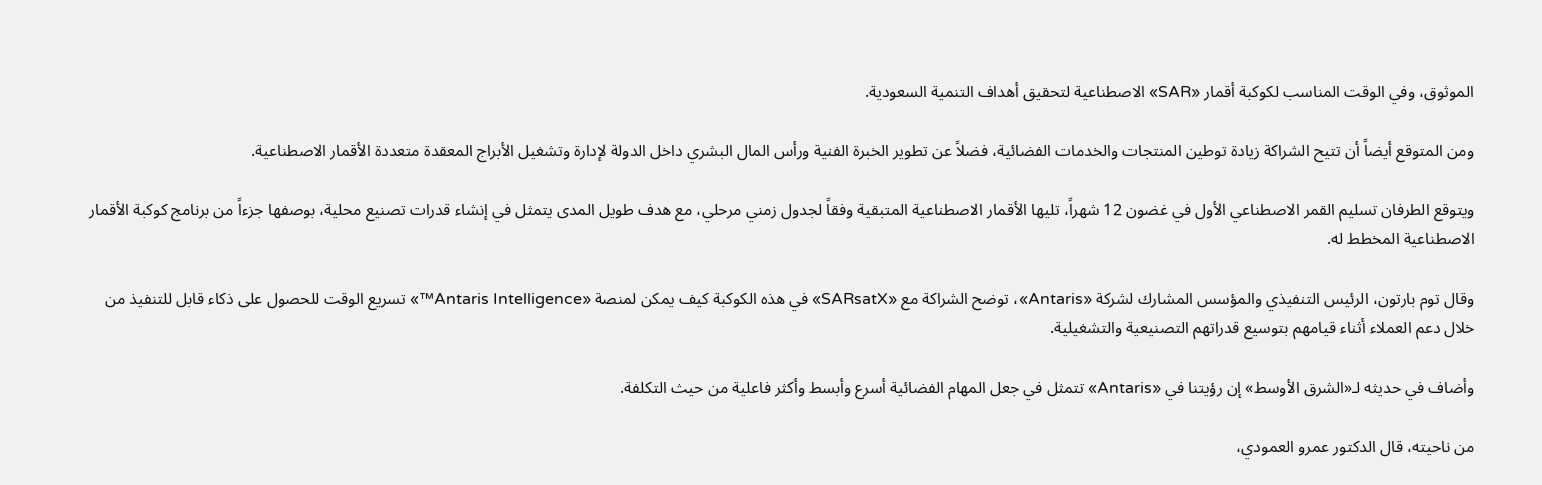الموثوق، وفي الوقت المناسب لكوكبة أقمار «SAR» الاصطناعية لتحقيق أهداف التنمية السعودية.

ومن المتوقع أيضاً أن تتيح الشراكة زيادة توطين المنتجات والخدمات الفضائية، فضلاً عن تطوير الخبرة الفنية ورأس المال البشري داخل الدولة لإدارة وتشغيل الأبراج المعقدة متعددة الأقمار الاصطناعية.

ويتوقع الطرفان تسليم القمر الاصطناعي الأول في غضون 12 شهراً، تليها الأقمار الاصطناعية المتبقية وفقاً لجدول زمني مرحلي، مع هدف طويل المدى يتمثل في إنشاء قدرات تصنيع محلية، بوصفها جزءاً من برنامج كوكبة الأقمار الاصطناعية المخطط له.

وقال توم بارتون، الرئيس التنفيذي والمؤسس المشارك لشركة «Antaris»، توضح الشراكة مع «SARsatX» في هذه الكوكبة كيف يمكن لمنصة «Antaris Intelligence™» تسريع الوقت للحصول على ذكاء قابل للتنفيذ من خلال دعم العملاء أثناء قيامهم بتوسيع قدراتهم التصنيعية والتشغيلية.

وأضاف في حديثه لـ«الشرق الأوسط» إن رؤيتنا في «Antaris» تتمثل في جعل المهام الفضائية أسرع وأبسط وأكثر فاعلية من حيث التكلفة.

من ناحيته، قال الدكتور عمرو العمودي،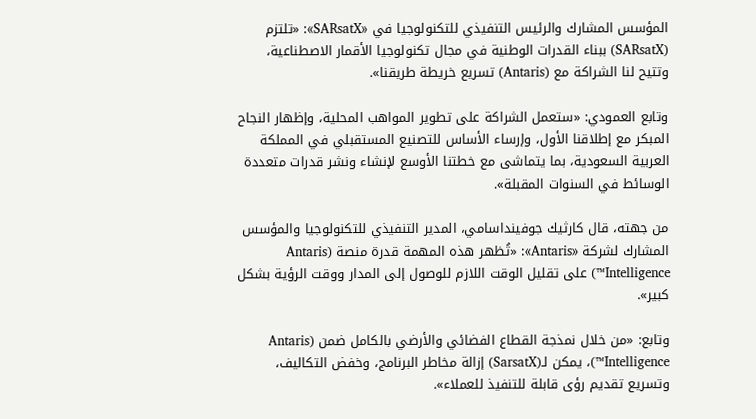المؤسس المشارك والرئيس التنفيذي للتكنولوجيا في «SARsatX»: «تلتزم (SARsatX) ببناء القدرات الوطنية في مجال تكنولوجيا الأقمار الاصطناعية، وتتيح لنا الشراكة مع (Antaris) تسريع خريطة طريقنا».

وتابع العمودي: «ستعمل الشراكة على تطوير المواهب المحلية، وإظهار النجاح المبكر مع إطلاقنا الأول، وإرساء الأساس للتصنيع المستقبلي في المملكة العربية السعودية، بما يتماشى مع خطتنا الأوسع لإنشاء ونشر قدرات متعددة الوسائط في السنوات المقبلة».

من جهته، قال كارثيك جوفينداسامي، المدير التنفيذي للتكنولوجيا والمؤسس المشارك لشركة «Antaris»: «تُظهر هذه المهمة قدرة منصة (Antaris Intelligence™) على تقليل الوقت اللازم للوصول إلى المدار ووقت الرؤية بشكل كبير».

وتابع: «من خلال نمذجة القطاع الفضائي والأرضي بالكامل ضمن (Antaris Intelligence™)، يمكن لـ(SarsatX) إزالة مخاطر البرنامج، وخفض التكاليف، وتسريع تقديم رؤى قابلة للتنفيذ للعملاء».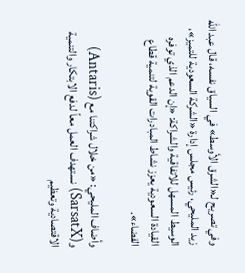وفي تصريح لـ«الشرق الأوسط» في السياق نفسه، قال عبد الله زيد المليحي، رئيس مجلس إدارة «الشركة السعودية للتميز»، الوسيط المسهل للاتفاقية والشراكة: «إن الدعم الذي توفره القيادة السعودية يعزز نشاط المبادرات القوية لتنمية قطاع الفضاء».

وأضاف المليحي: «من خلال شراكتنا مع (Antaris) و(SarsatX) نستهدف العمل معاً لدفع الابتكار والتنمية الاقتصادية وتعظيم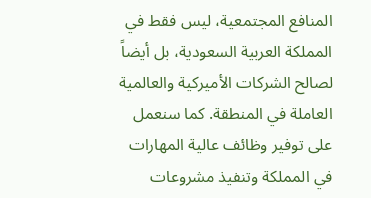المنافع المجتمعية، ليس فقط في المملكة العربية السعودية، بل أيضاً لصالح الشركات الأميركية والعالمية العاملة في المنطقة. كما سنعمل على توفير وظائف عالية المهارات في المملكة وتنفيذ مشروعات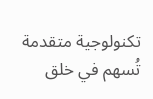تكنولوجية متقدمة تُسهم في خلق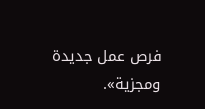فرص عمل جديدة ومجزية».